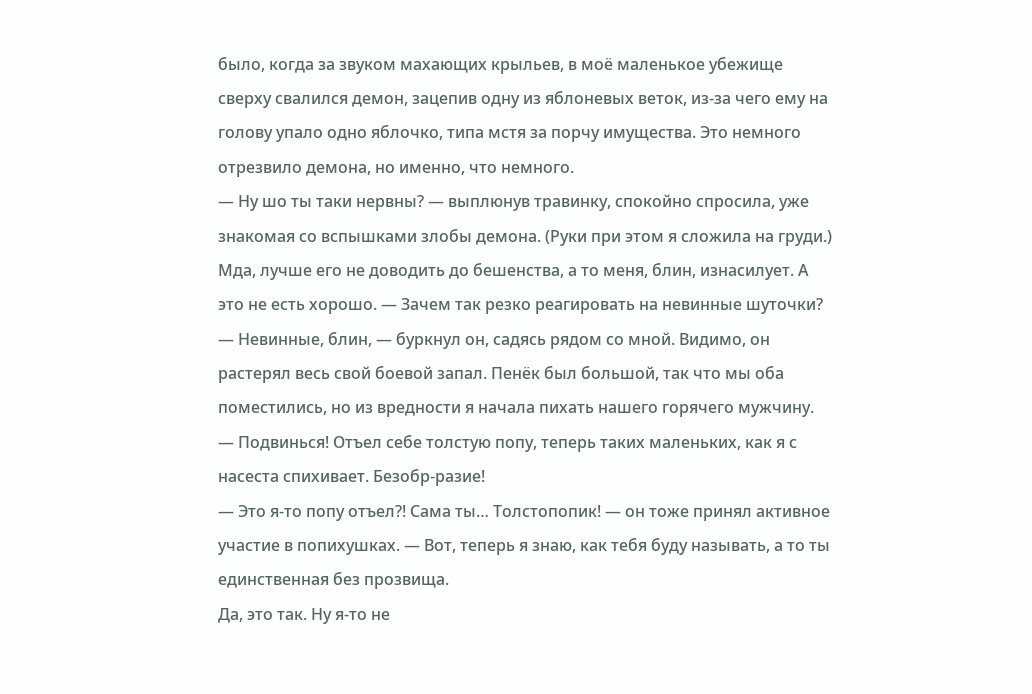было, когда за звуком махающих крыльев, в моё маленькое убежище сверху свалился демон, зацепив одну из яблоневых веток, из-за чего ему на голову упало одно яблочко, типа мстя за порчу имущества. Это немного отрезвило демона, но именно, что немного.
— Ну шо ты таки нервны? — выплюнув травинку, спокойно спросила, уже знакомая со вспышками злобы демона. (Руки при этом я сложила на груди.) Мда, лучше его не доводить до бешенства, а то меня, блин, изнасилует. А это не есть хорошо. — Зачем так резко реагировать на невинные шуточки?
— Невинные, блин, — буркнул он, садясь рядом со мной. Видимо, он растерял весь свой боевой запал. Пенёк был большой, так что мы оба поместились, но из вредности я начала пихать нашего горячего мужчину.
— Подвинься! Отъел себе толстую попу, теперь таких маленьких, как я с насеста спихивает. Безобр-разие!
— Это я-то попу отъел?! Сама ты… Толстопопик! — он тоже принял активное участие в попихушках. — Вот, теперь я знаю, как тебя буду называть, а то ты единственная без прозвища.
Да, это так. Ну я-то не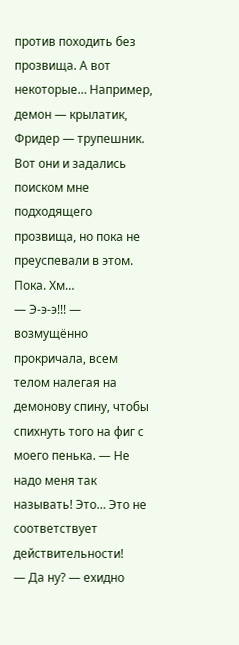против походить без прозвища. А вот некоторые… Например, демон — крылатик, Фридер — трупешник. Вот они и задались поиском мне подходящего прозвища, но пока не преуспевали в этом. Пока. Хм…
— Э-э-э!!! — возмущённо прокричала, всем телом налегая на демонову спину, чтобы спихнуть того на фиг с моего пенька. — Не надо меня так называть! Это… Это не соответствует действительности!
— Да ну? — ехидно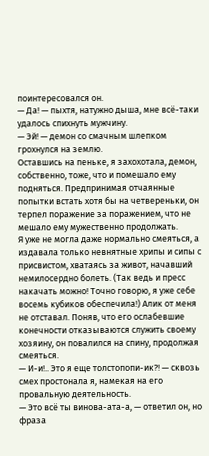поинтересовался он.
— Да! — пыхтя, натужно дыша, мне всё-таки удалось спихнуть мужчину.
— Эй! — демон со смачным шлепком грохнулся на землю.
Оставшись на пеньке, я захохотала, демон, собственно, тоже, что и помешало ему подняться. Предпринимая отчаянные попытки встать хотя бы на четвереньки, он терпел поражение за поражением, что не мешало ему мужественно продолжать.
Я уже не могла даже нормально смеяться, а издавала только невнятные хрипы и сипы с присвистом, хватаясь за живот, начавший немилосердно болеть. (Так ведь и пресс накачать можно! Точно говорю, я уже себе восемь кубиков обеспечила!) Алик от меня не отставал. Поняв, что его ослабевшие конечности отказываются служить своему хозяину, он повалился на спину, продолжая смеяться.
— И-и!.. Это я еще толстопопи-ик?! — сквозь смех простонала я, намекая на его провальную деятельность.
— Это всё ты винова-ата-а, — ответил он, но фраза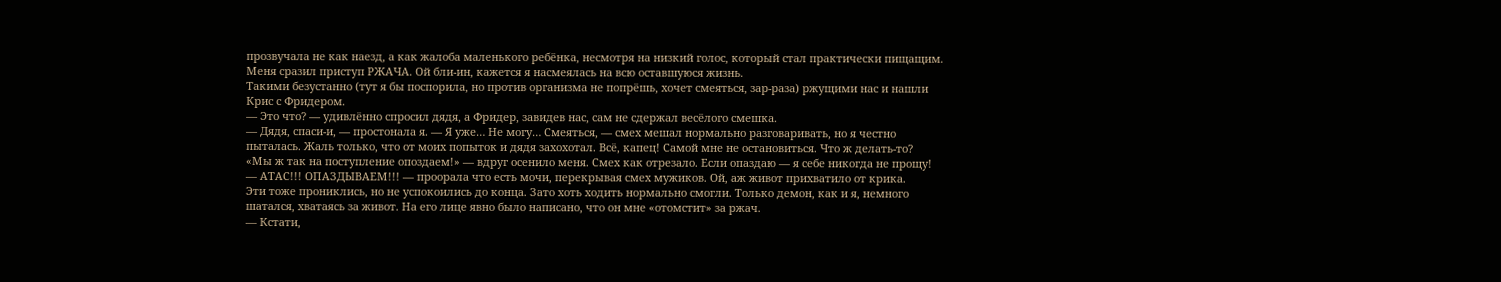прозвучала не как наезд, а как жалоба маленького ребёнка, несмотря на низкий голос, который стал практически пищащим. Меня сразил приступ РЖАЧА. Ой бли-ин, кажется я насмеялась на всю оставшуюся жизнь.
Такими безустанно (тут я бы поспорила, но против организма не попрёшь, хочет смеяться, зар-раза) ржущими нас и нашли Крис с Фридером.
— Это что? — удивлённо спросил дядя, а Фридер, завидев нас, сам не сдержал весёлого смешка.
— Дядя, спаси-и, — простонала я. — Я уже… Не могу… Смеяться, — смех мешал нормально разговаривать, но я честно пыталась. Жаль только, что от моих попыток и дядя захохотал. Всё, капец! Самой мне не остановиться. Что ж делать-то?
«Мы ж так на поступление опоздаем!» — вдруг осенило меня. Смех как отрезало. Если опаздаю — я себе никогда не прощу!
— АТАС!!! ОПАЗДЫВАЕМ!!! — проорала что есть мочи, перекрывая смех мужиков. Ой, аж живот прихватило от крика.
Эти тоже прониклись, но не успокоились до конца. Зато хоть ходить нормально смогли. Только демон, как и я, немного шатался, хватаясь за живот. На его лице явно было написано, что он мне «отомстит» за ржач.
— Кстати,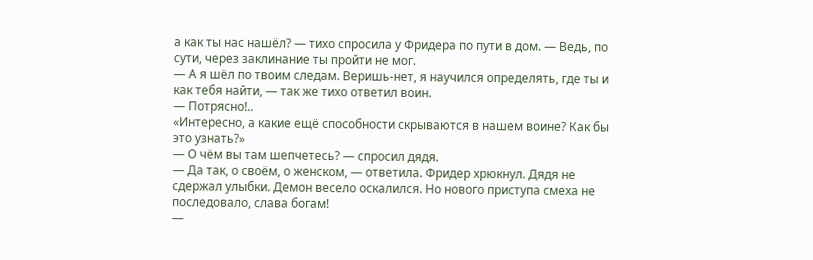а как ты нас нашёл? — тихо спросила у Фридера по пути в дом. — Ведь, по сути, через заклинание ты пройти не мог.
— А я шёл по твоим следам. Веришь-нет, я научился определять, где ты и как тебя найти, — так же тихо ответил воин.
— Потрясно!..
«Интересно, а какие ещё способности скрываются в нашем воине? Как бы это узнать?»
— О чём вы там шепчетесь? — спросил дядя.
— Да так, о своём, о женском, — ответила. Фридер хрюкнул. Дядя не сдержал улыбки. Демон весело оскалился. Но нового приступа смеха не последовало, слава богам!
—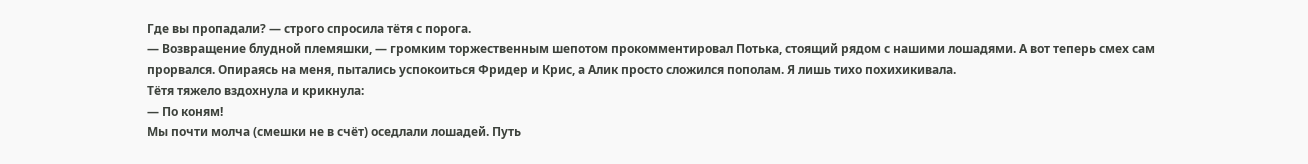Где вы пропадали? — строго спросила тётя с порога.
— Возвращение блудной племяшки, — громким торжественным шепотом прокомментировал Потька, стоящий рядом с нашими лошадями. А вот теперь смех сам прорвался. Опираясь на меня, пытались успокоиться Фридер и Крис, а Алик просто сложился пополам. Я лишь тихо похихикивала.
Тётя тяжело вздохнула и крикнула:
— По коням!
Мы почти молча (смешки не в счёт) оседлали лошадей. Путь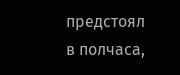предстоял в полчаса,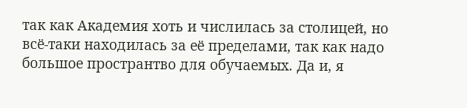так как Академия хоть и числилась за столицей, но всё-таки находилась за её пределами, так как надо большое пространтво для обучаемых. Да и, я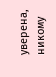уверена, никому